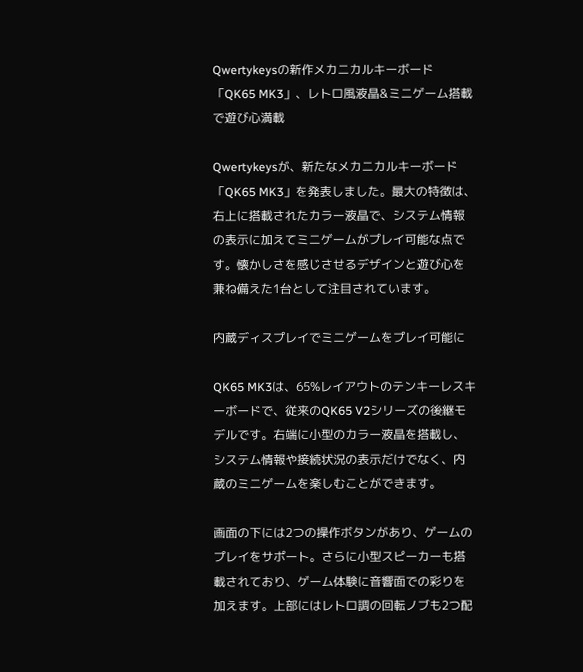Qwertykeysの新作メカニカルキーボード「QK65 MK3」、レトロ風液晶&ミニゲーム搭載で遊び心満載

Qwertykeysが、新たなメカニカルキーボード「QK65 MK3」を発表しました。最大の特徴は、右上に搭載されたカラー液晶で、システム情報の表示に加えてミニゲームがプレイ可能な点です。懐かしさを感じさせるデザインと遊び心を兼ね備えた1台として注目されています。

内蔵ディスプレイでミニゲームをプレイ可能に

QK65 MK3は、65%レイアウトのテンキーレスキーボードで、従来のQK65 V2シリーズの後継モデルです。右端に小型のカラー液晶を搭載し、システム情報や接続状況の表示だけでなく、内蔵のミニゲームを楽しむことができます。

画面の下には2つの操作ボタンがあり、ゲームのプレイをサポート。さらに小型スピーカーも搭載されており、ゲーム体験に音響面での彩りを加えます。上部にはレトロ調の回転ノブも2つ配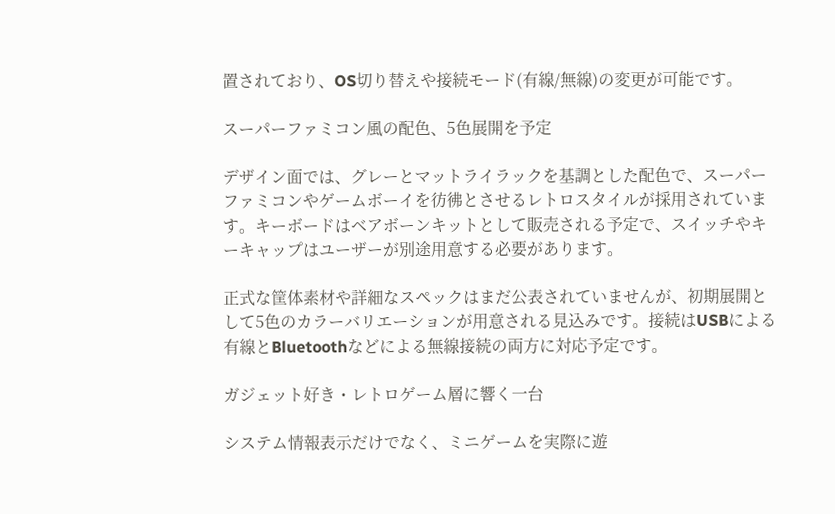置されており、OS切り替えや接続モード(有線/無線)の変更が可能です。

スーパーファミコン風の配色、5色展開を予定

デザイン面では、グレーとマットライラックを基調とした配色で、スーパーファミコンやゲームボーイを彷彿とさせるレトロスタイルが採用されています。キーボードはベアボーンキットとして販売される予定で、スイッチやキーキャップはユーザーが別途用意する必要があります。

正式な筐体素材や詳細なスペックはまだ公表されていませんが、初期展開として5色のカラーバリエーションが用意される見込みです。接続はUSBによる有線とBluetoothなどによる無線接続の両方に対応予定です。

ガジェット好き・レトロゲーム層に響く一台

システム情報表示だけでなく、ミニゲームを実際に遊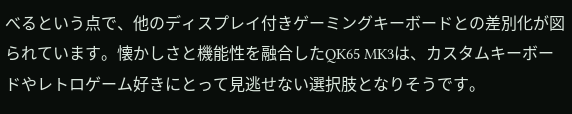べるという点で、他のディスプレイ付きゲーミングキーボードとの差別化が図られています。懐かしさと機能性を融合したQK65 MK3は、カスタムキーボードやレトロゲーム好きにとって見逃せない選択肢となりそうです。